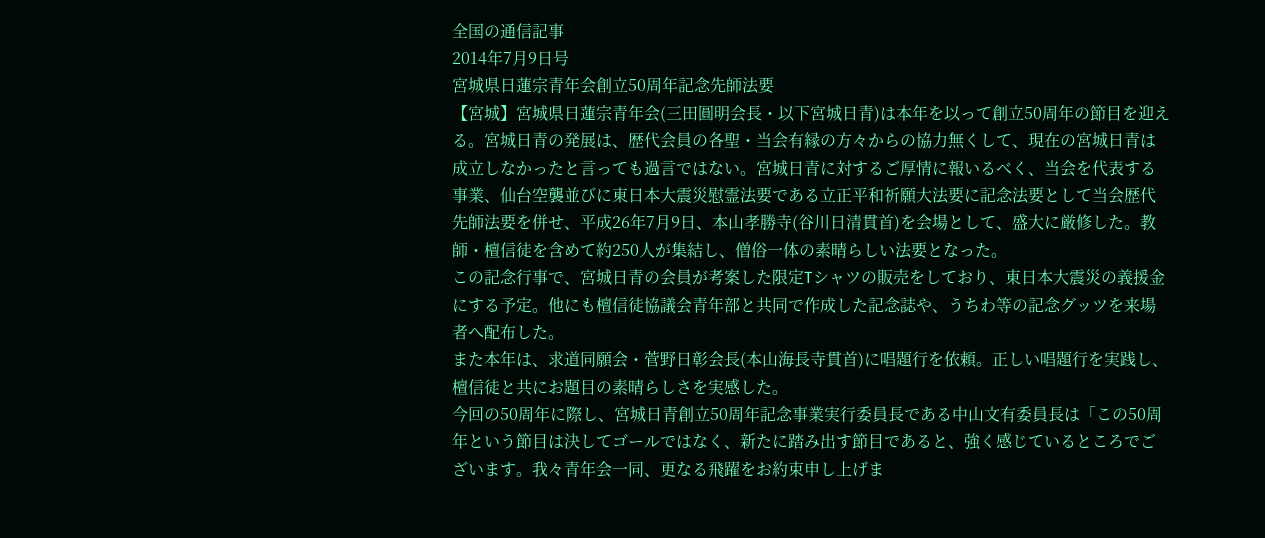全国の通信記事
2014年7月9日号
宮城県日蓮宗青年会創立50周年記念先師法要
【宮城】宮城県日蓮宗青年会(三田圓明会長・以下宮城日青)は本年を以って創立50周年の節目を迎える。宮城日青の発展は、歴代会員の各聖・当会有縁の方々からの協力無くして、現在の宮城日青は成立しなかったと言っても過言ではない。宮城日青に対するご厚情に報いるべく、当会を代表する事業、仙台空襲並びに東日本大震災慰霊法要である立正平和祈願大法要に記念法要として当会歴代先師法要を併せ、平成26年7月9日、本山孝勝寺(谷川日清貫首)を会場として、盛大に厳修した。教師・檀信徒を含めて約250人が集結し、僧俗一体の素晴らしい法要となった。
この記念行事で、宮城日青の会員が考案した限定Tシャツの販売をしており、東日本大震災の義援金にする予定。他にも檀信徒協議会青年部と共同で作成した記念誌や、うちわ等の記念グッツを来場者へ配布した。
また本年は、求道同願会・菅野日彰会長(本山海長寺貫首)に唱題行を依頼。正しい唱題行を実践し、檀信徒と共にお題目の素晴らしさを実感した。
今回の50周年に際し、宮城日青創立50周年記念事業実行委員長である中山文有委員長は「この50周年という節目は決してゴールではなく、新たに踏み出す節目であると、強く感じているところでございます。我々青年会一同、更なる飛躍をお約束申し上げま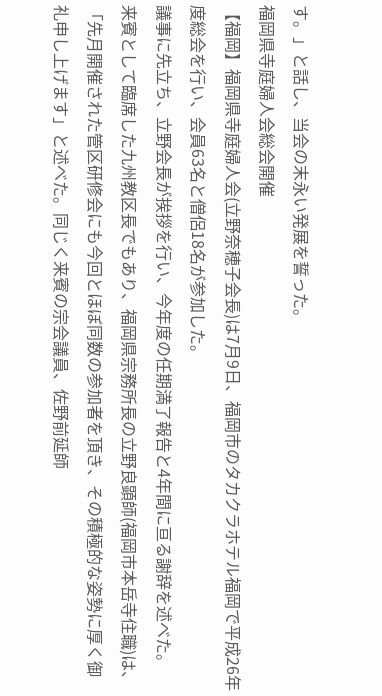す。」と話し、当会の末永い発展を誓った。
福岡県寺庭婦人会総会開催
【福岡】福岡県寺庭婦人会(立野奈穂子会長)は7月9日、福岡市のタカクラホテル福岡で平成26年度総会を行い、会員63名と僧侶18名が参加した。
議事に先立ち、立野会長が挨拶を行い、今年度の任期満了報告と4年間に亘る謝辞を述べた。
来賓として臨席した九州教区長でもあり、福岡県宗務所長の立野良顕師(福岡市本岳寺住職)は、「先月開催された管区研修会にも今回とほぼ同数の参加者を頂き、その積極的な姿勢に厚く御礼申し上げます」と述べた。同じく来賓の宗会議員、佐野前延師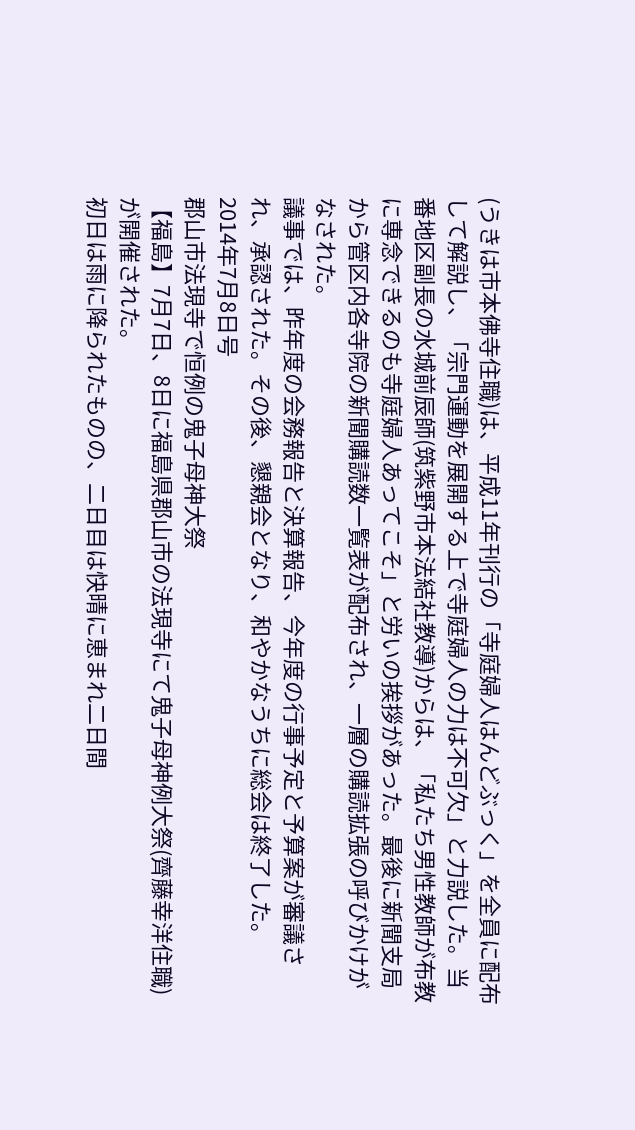(うきは市本佛寺住職)は、平成11年刊行の「寺庭婦人はんどぶっく」を全員に配布して解説し、「宗門運動を展開する上で寺庭婦人の力は不可欠」と力説した。当番地区副長の水城前辰師(筑紫野市本法結社教導)からは、「私たち男性教師が布教に専念できるのも寺庭婦人あってこそ」と労いの挨拶があった。最後に新聞支局から管区内各寺院の新聞購読数一覧表が配布され、一層の購読拡張の呼びかけがなされた。
議事では、昨年度の会務報告と決算報告、今年度の行事予定と予算案が審議され、承認された。その後、懇親会となり、和やかなうちに総会は終了した。
2014年7月8日号
郡山市法現寺で恒例の鬼子母神大祭
【福島】7月7日、8日に福島県郡山市の法現寺にて鬼子母神例大祭(齊藤幸洋住職)が開催された。
初日は雨に降られたものの、二日目は快晴に恵まれ二日間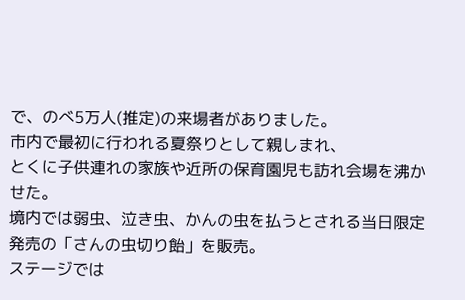で、のべ5万人(推定)の来場者がありました。
市内で最初に行われる夏祭りとして親しまれ、
とくに子供連れの家族や近所の保育園児も訪れ会場を沸かせた。
境内では弱虫、泣き虫、かんの虫を払うとされる当日限定発売の「さんの虫切り飴」を販売。
ステージでは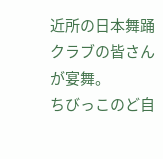近所の日本舞踊クラブの皆さんが宴舞。
ちびっこのど自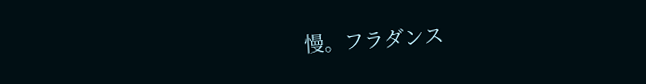慢。フラダンス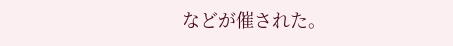などが催された。